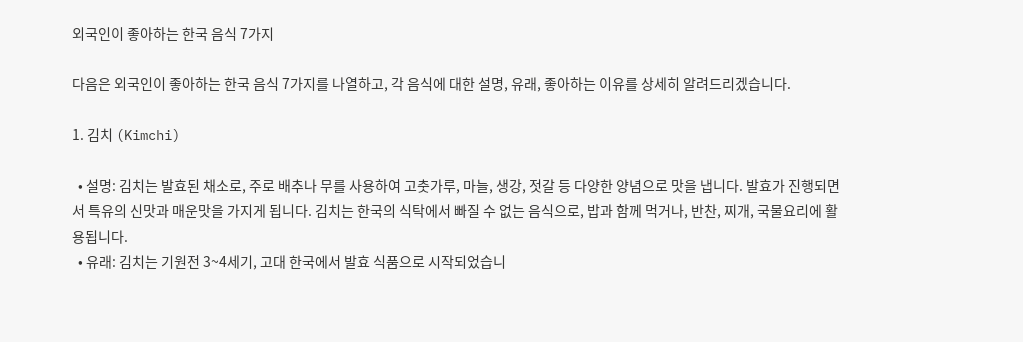외국인이 좋아하는 한국 음식 7가지

다음은 외국인이 좋아하는 한국 음식 7가지를 나열하고, 각 음식에 대한 설명, 유래, 좋아하는 이유를 상세히 알려드리겠습니다.

1. 김치 (Kimchi)

  • 설명: 김치는 발효된 채소로, 주로 배추나 무를 사용하여 고춧가루, 마늘, 생강, 젓갈 등 다양한 양념으로 맛을 냅니다. 발효가 진행되면서 특유의 신맛과 매운맛을 가지게 됩니다. 김치는 한국의 식탁에서 빠질 수 없는 음식으로, 밥과 함께 먹거나, 반찬, 찌개, 국물요리에 활용됩니다.
  • 유래: 김치는 기원전 3~4세기, 고대 한국에서 발효 식품으로 시작되었습니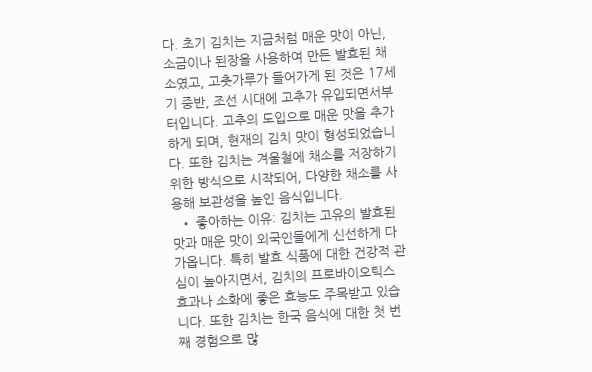다. 초기 김치는 지금처럼 매운 맛이 아닌, 소금이나 된장을 사용하여 만든 발효된 채소였고, 고춧가루가 들어가게 된 것은 17세기 중반, 조선 시대에 고추가 유입되면서부터입니다. 고추의 도입으로 매운 맛을 추가하게 되며, 현재의 김치 맛이 형성되었습니다. 또한 김치는 겨울철에 채소를 저장하기 위한 방식으로 시작되어, 다양한 채소를 사용해 보관성을 높인 음식입니다.
  • 좋아하는 이유: 김치는 고유의 발효된 맛과 매운 맛이 외국인들에게 신선하게 다가옵니다. 특히 발효 식품에 대한 건강적 관심이 높아지면서, 김치의 프로바이오틱스 효과나 소화에 좋은 효능도 주목받고 있습니다. 또한 김치는 한국 음식에 대한 첫 번째 경험으로 많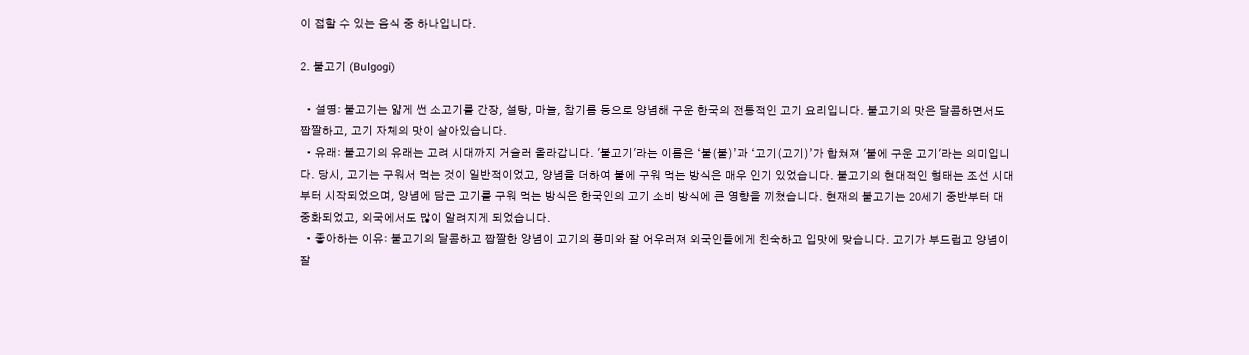이 접할 수 있는 음식 중 하나입니다.

2. 불고기 (Bulgogi)

  • 설명: 불고기는 얇게 썬 소고기를 간장, 설탕, 마늘, 참기름 등으로 양념해 구운 한국의 전통적인 고기 요리입니다. 불고기의 맛은 달콤하면서도 짭짤하고, 고기 자체의 맛이 살아있습니다.
  • 유래: 불고기의 유래는 고려 시대까지 거슬러 올라갑니다. '불고기'라는 이름은 ‘불(불)’과 ‘고기(고기)’가 합쳐져 '불에 구운 고기'라는 의미입니다. 당시, 고기는 구워서 먹는 것이 일반적이었고, 양념을 더하여 불에 구워 먹는 방식은 매우 인기 있었습니다. 불고기의 현대적인 형태는 조선 시대부터 시작되었으며, 양념에 담근 고기를 구워 먹는 방식은 한국인의 고기 소비 방식에 큰 영향을 끼쳤습니다. 현재의 불고기는 20세기 중반부터 대중화되었고, 외국에서도 많이 알려지게 되었습니다.
  • 좋아하는 이유: 불고기의 달콤하고 짭짤한 양념이 고기의 풍미와 잘 어우러져 외국인들에게 친숙하고 입맛에 맞습니다. 고기가 부드럽고 양념이 잘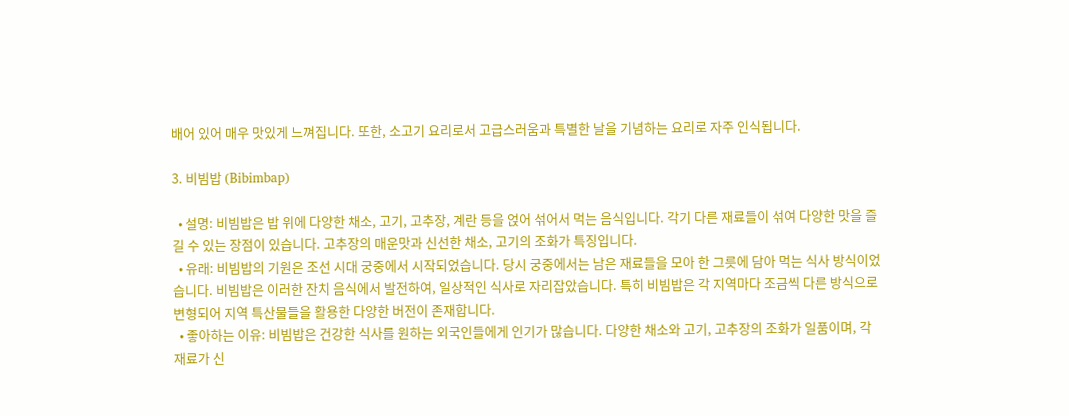배어 있어 매우 맛있게 느껴집니다. 또한, 소고기 요리로서 고급스러움과 특별한 날을 기념하는 요리로 자주 인식됩니다.

3. 비빔밥 (Bibimbap)

  • 설명: 비빔밥은 밥 위에 다양한 채소, 고기, 고추장, 계란 등을 얹어 섞어서 먹는 음식입니다. 각기 다른 재료들이 섞여 다양한 맛을 즐길 수 있는 장점이 있습니다. 고추장의 매운맛과 신선한 채소, 고기의 조화가 특징입니다.
  • 유래: 비빔밥의 기원은 조선 시대 궁중에서 시작되었습니다. 당시 궁중에서는 남은 재료들을 모아 한 그릇에 담아 먹는 식사 방식이었습니다. 비빔밥은 이러한 잔치 음식에서 발전하여, 일상적인 식사로 자리잡았습니다. 특히 비빔밥은 각 지역마다 조금씩 다른 방식으로 변형되어 지역 특산물들을 활용한 다양한 버전이 존재합니다.
  • 좋아하는 이유: 비빔밥은 건강한 식사를 원하는 외국인들에게 인기가 많습니다. 다양한 채소와 고기, 고추장의 조화가 일품이며, 각 재료가 신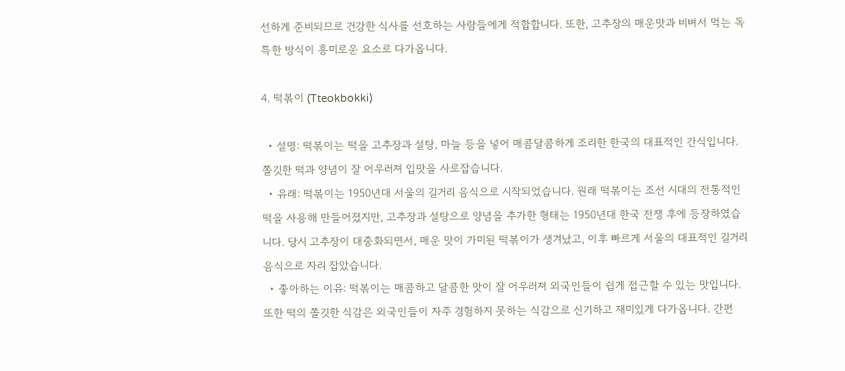선하게 준비되므로 건강한 식사를 선호하는 사람들에게 적합합니다. 또한, 고추장의 매운맛과 비벼서 먹는 독특한 방식이 흥미로운 요소로 다가옵니다.

4. 떡볶이 (Tteokbokki)

  • 설명: 떡볶이는 떡을 고추장과 설탕, 마늘 등을 넣어 매콤달콤하게 조리한 한국의 대표적인 간식입니다. 쫄깃한 떡과 양념이 잘 어우러져 입맛을 사로잡습니다.
  • 유래: 떡볶이는 1950년대 서울의 길거리 음식으로 시작되었습니다. 원래 떡볶이는 조선 시대의 전통적인 떡을 사용해 만들어졌지만, 고추장과 설탕으로 양념을 추가한 형태는 1950년대 한국 전쟁 후에 등장하였습니다. 당시 고추장이 대중화되면서, 매운 맛이 가미된 떡볶이가 생겨났고, 이후 빠르게 서울의 대표적인 길거리 음식으로 자리 잡았습니다.
  • 좋아하는 이유: 떡볶이는 매콤하고 달콤한 맛이 잘 어우러져 외국인들이 쉽게 접근할 수 있는 맛입니다. 또한 떡의 쫄깃한 식감은 외국인들이 자주 경험하지 못하는 식감으로 신기하고 재미있게 다가옵니다. 간편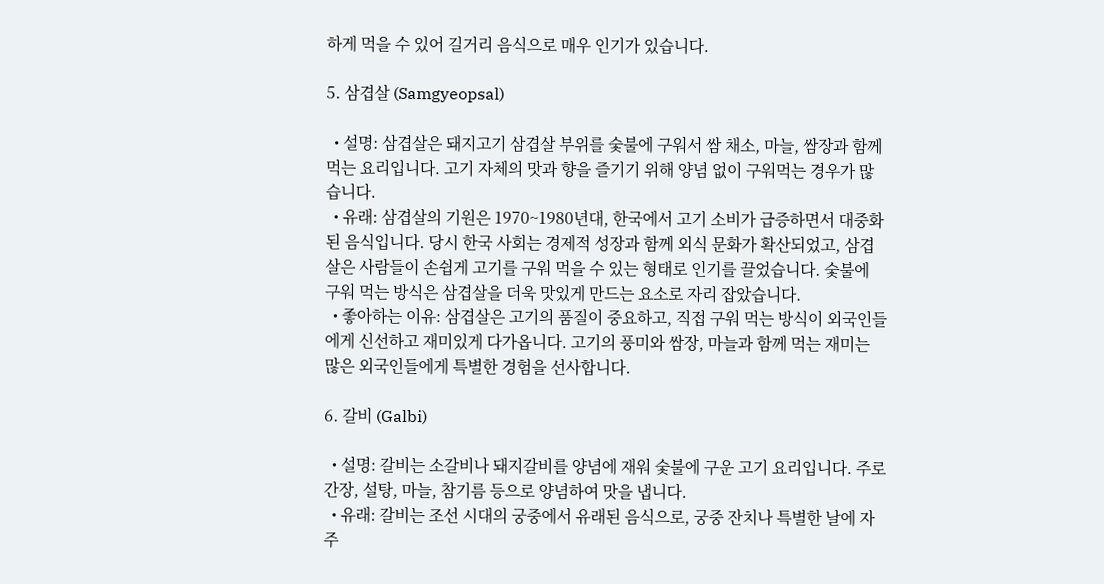하게 먹을 수 있어 길거리 음식으로 매우 인기가 있습니다.

5. 삼겹살 (Samgyeopsal)

  • 설명: 삼겹살은 돼지고기 삼겹살 부위를 숯불에 구워서 쌈 채소, 마늘, 쌈장과 함께 먹는 요리입니다. 고기 자체의 맛과 향을 즐기기 위해 양념 없이 구워먹는 경우가 많습니다.
  • 유래: 삼겹살의 기원은 1970~1980년대, 한국에서 고기 소비가 급증하면서 대중화된 음식입니다. 당시 한국 사회는 경제적 성장과 함께 외식 문화가 확산되었고, 삼겹살은 사람들이 손쉽게 고기를 구워 먹을 수 있는 형태로 인기를 끌었습니다. 숯불에 구워 먹는 방식은 삼겹살을 더욱 맛있게 만드는 요소로 자리 잡았습니다.
  • 좋아하는 이유: 삼겹살은 고기의 품질이 중요하고, 직접 구워 먹는 방식이 외국인들에게 신선하고 재미있게 다가옵니다. 고기의 풍미와 쌈장, 마늘과 함께 먹는 재미는 많은 외국인들에게 특별한 경험을 선사합니다.

6. 갈비 (Galbi)

  • 설명: 갈비는 소갈비나 돼지갈비를 양념에 재워 숯불에 구운 고기 요리입니다. 주로 간장, 설탕, 마늘, 참기름 등으로 양념하여 맛을 냅니다.
  • 유래: 갈비는 조선 시대의 궁중에서 유래된 음식으로, 궁중 잔치나 특별한 날에 자주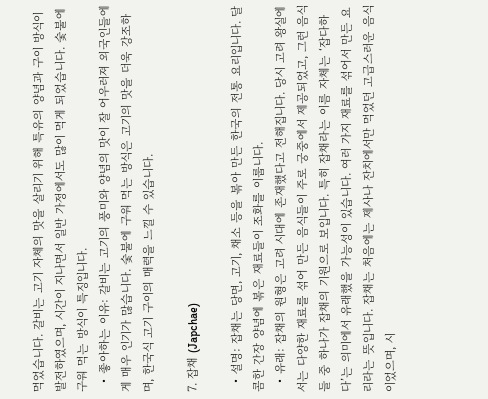먹었습니다. 갈비는 고기 자체의 맛을 살리기 위해 특유의 양념과 구이 방식이 발전하였으며, 시간이 지나면서 일반 가정에서도 많이 먹게 되었습니다. 숯불에 구워 먹는 방식이 특징입니다.
  • 좋아하는 이유: 갈비는 고기의 풍미와 양념의 맛이 잘 어우러져 외국인들에게 매우 인기가 많습니다. 숯불에 구워 먹는 방식은 고기의 맛을 더욱 강조하며, 한국식 고기 구이의 매력을 느낄 수 있습니다.

7. 잡채 (Japchae)

  • 설명: 잡채는 당면, 고기, 채소 등을 볶아 만든 한국의 전통 요리입니다. 달콤한 간장 양념에 볶은 재료들이 조화를 이룹니다.
  • 유래: 잡채의 원형은 고려 시대에 존재했다고 전해집니다. 당시 고려 왕실에서는 다양한 재료를 섞어 만든 음식들이 주로 궁중에서 제공되었고, 그런 음식들 중 하나가 잡채의 기원으로 보입니다. 특히 잡채라는 이름 자체는 ‘잡다하다’는 의미에서 유래했을 가능성이 있습니다. 여러 가지 재료를 섞어서 만든 요리라는 뜻입니다. 잡채는 처음에는 제사나 잔치에서만 먹었던 고급스러운 음식이었으며, 시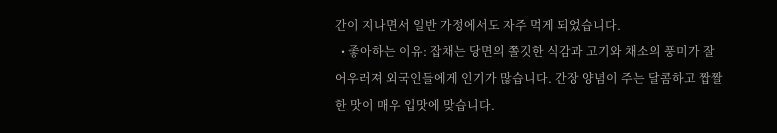간이 지나면서 일반 가정에서도 자주 먹게 되었습니다.
  • 좋아하는 이유: 잡채는 당면의 쫄깃한 식감과 고기와 채소의 풍미가 잘 어우러져 외국인들에게 인기가 많습니다. 간장 양념이 주는 달콤하고 짭짤한 맛이 매우 입맛에 맞습니다.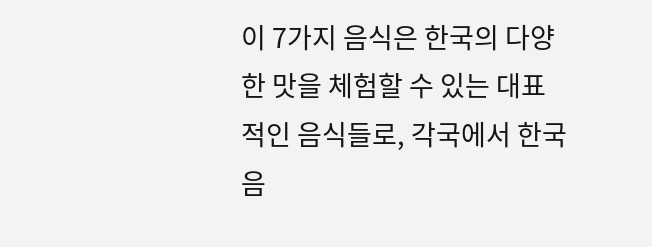이 7가지 음식은 한국의 다양한 맛을 체험할 수 있는 대표적인 음식들로, 각국에서 한국 음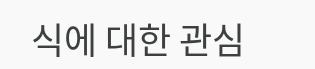식에 대한 관심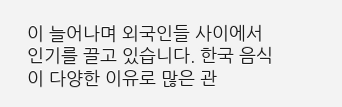이 늘어나며 외국인들 사이에서 인기를 끌고 있습니다. 한국 음식이 다양한 이유로 많은 관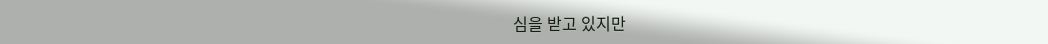심을 받고 있지만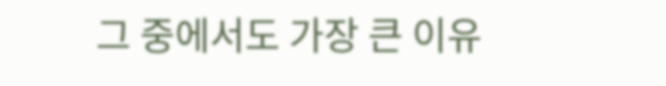그 중에서도 가장 큰 이유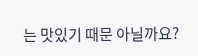는 맛있기 때문 아닐까요?